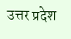उत्तर प्रदेश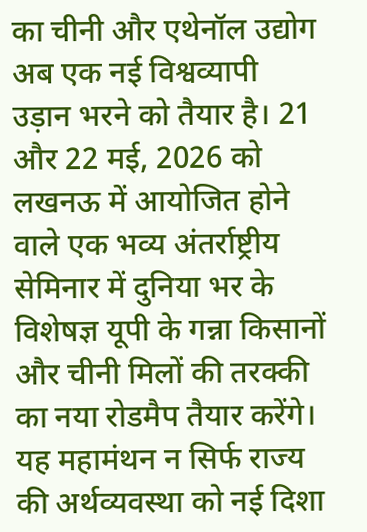का चीनी और एथेनॉल उद्योग अब एक नई विश्वव्यापी उड़ान भरने को तैयार है। 21 और 22 मई, 2026 को लखनऊ में आयोजित होने वाले एक भव्य अंतर्राष्ट्रीय सेमिनार में दुनिया भर के विशेषज्ञ यूपी के गन्ना किसानों और चीनी मिलों की तरक्की का नया रोडमैप तैयार करेंगे। यह महामंथन न सिर्फ राज्य की अर्थव्यवस्था को नई दिशा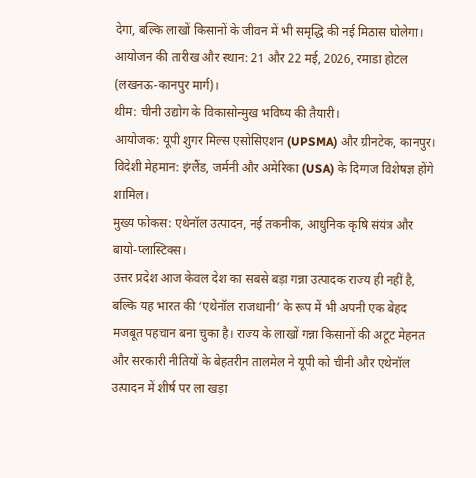देगा, बल्कि लाखों किसानों के जीवन में भी समृद्धि की नई मिठास घोलेगा।
आयोजन की तारीख और स्थान: 21 और 22 मई, 2026, रमाडा होटल (लखनऊ-कानपुर मार्ग)।
थीम: चीनी उद्योग के विकासोन्मुख भविष्य की तैयारी।
आयोजक: यूपी शुगर मिल्स एसोसिएशन (UPSMA) और ग्रीनटेक, कानपुर।
विदेशी मेहमान: इंग्लैंड, जर्मनी और अमेरिका (USA) के दिग्गज विशेषज्ञ होंगे शामिल।
मुख्य फोकस: एथेनॉल उत्पादन, नई तकनीक, आधुनिक कृषि संयंत्र और बायो-प्लास्टिक्स।
उत्तर प्रदेश आज केवल देश का सबसे बड़ा गन्ना उत्पादक राज्य ही नहीं है, बल्कि यह भारत की ‘एथेनॉल राजधानी’ के रूप में भी अपनी एक बेहद मजबूत पहचान बना चुका है। राज्य के लाखों गन्ना किसानों की अटूट मेहनत और सरकारी नीतियों के बेहतरीन तालमेल ने यूपी को चीनी और एथेनॉल उत्पादन में शीर्ष पर ला खड़ा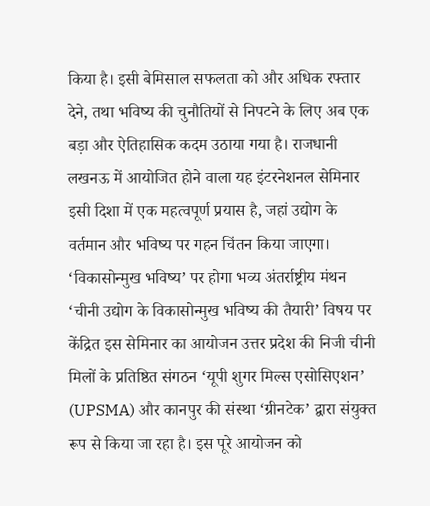किया है। इसी बेमिसाल सफलता को और अधिक रफ्तार देने, तथा भविष्य की चुनौतियों से निपटने के लिए अब एक बड़ा और ऐतिहासिक कदम उठाया गया है। राजधानी लखनऊ में आयोजित होने वाला यह इंटरनेशनल सेमिनार इसी दिशा में एक महत्वपूर्ण प्रयास है, जहां उद्योग के वर्तमान और भविष्य पर गहन चिंतन किया जाएगा।
‘विकासोन्मुख भविष्य’ पर होगा भव्य अंतर्राष्ट्रीय मंथन
‘चीनी उद्योग के विकासोन्मुख भविष्य की तैयारी’ विषय पर केंद्रित इस सेमिनार का आयोजन उत्तर प्रदेश की निजी चीनी मिलों के प्रतिष्ठित संगठन ‘यूपी शुगर मिल्स एसोसिएशन’ (UPSMA) और कानपुर की संस्था ‘ग्रीनटेक’ द्वारा संयुक्त रूप से किया जा रहा है। इस पूरे आयोजन को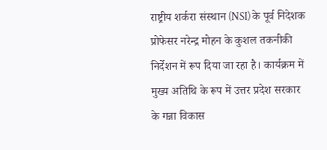राष्ट्रीय शर्करा संस्थान (NSI) के पूर्व निदेशक प्रोफेसर नरेन्द्र मोहन के कुशल तकनीकी निर्देशन में रूप दिया जा रहा है। कार्यक्रम में मुख्य अतिथि के रूप में उत्तर प्रदेश सरकार के गन्ना विकास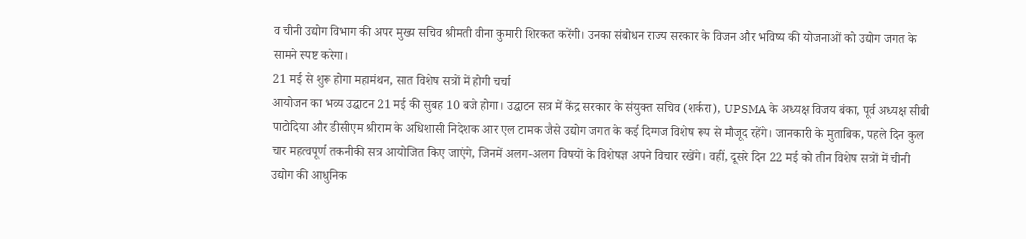व चीनी उद्योग विभाग की अपर मुख्य सचिव श्रीमती वीना कुमारी शिरकत करेंगी। उनका संबोधन राज्य सरकार के विजन और भविष्य की योजनाओं को उद्योग जगत के सामने स्पष्ट करेगा।
21 मई से शुरू होगा महामंथन, सात विशेष सत्रों में होगी चर्चा
आयोजन का भव्य उद्घाटन 21 मई की सुबह 10 बजे होगा। उद्घाटन सत्र में केंद्र सरकार के संयुक्त सचिव (शर्करा), UPSMA के अध्यक्ष विजय बंका, पूर्व अध्यक्ष सीबी पाटोदिया और डीसीएम श्रीराम के अधिशासी निदेशक आर एल टामक जैसे उद्योग जगत के कई दिग्गज विशेष रूप से मौजूद रहेंगे। जानकारी के मुताबिक, पहले दिन कुल चार महत्वपूर्ण तकनीकी सत्र आयोजित किए जाएंगे, जिनमें अलग-अलग विषयों के विशेषज्ञ अपने विचार रखेंगे। वहीं, दूसरे दिन 22 मई को तीन विशेष सत्रों में चीनी उद्योग की आधुनिक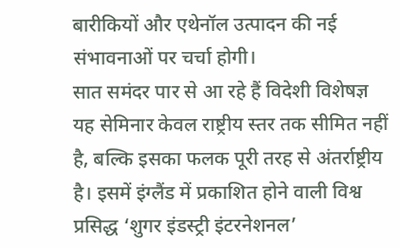बारीकियों और एथेनॉल उत्पादन की नई संभावनाओं पर चर्चा होगी।
सात समंदर पार से आ रहे हैं विदेशी विशेषज्ञ
यह सेमिनार केवल राष्ट्रीय स्तर तक सीमित नहीं है, बल्कि इसका फलक पूरी तरह से अंतर्राष्ट्रीय है। इसमें इंग्लैंड में प्रकाशित होने वाली विश्व प्रसिद्ध ‘शुगर इंडस्ट्री इंटरनेशनल’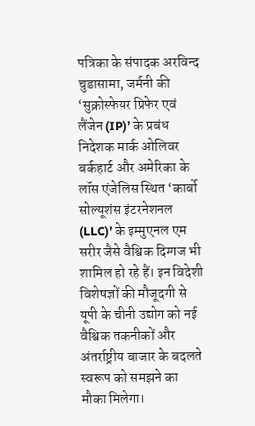पत्रिका के संपादक अरविन्द चुडासामा, जर्मनी की ‘सुक्रोस्फेयर प्रिफेर एवं लैंजेन (IP)’ के प्रबंध निदेशक मार्क ओलिवर बर्कहार्ट और अमेरिका के लॉस एंजेलिस स्थित ‘कार्बो सोल्यूशंस इंटरनेशनल (LLC)’ के इम्मुएनल एम सरीर जैसे वैश्विक दिग्गज भी शामिल हो रहे हैं। इन विदेशी विशेषज्ञों की मौजूदगी से यूपी के चीनी उद्योग को नई वैश्विक तकनीकों और अंतर्राष्ट्रीय बाजार के बदलते स्वरूप को समझने का मौका मिलेगा।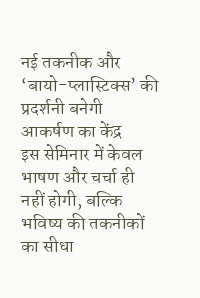नई तकनीक और ‘बायो-प्लास्टिक्स’ की प्रदर्शनी बनेगी आकर्षण का केंद्र
इस सेमिनार में केवल भाषण और चर्चा ही नहीं होगी, बल्कि भविष्य की तकनीकों का सीधा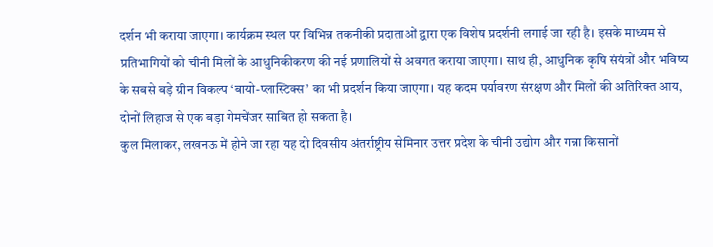दर्शन भी कराया जाएगा। कार्यक्रम स्थल पर विभिन्न तकनीकी प्रदाताओं द्वारा एक विशेष प्रदर्शनी लगाई जा रही है। इसके माध्यम से प्रतिभागियों को चीनी मिलों के आधुनिकीकरण की नई प्रणालियों से अवगत कराया जाएगा। साथ ही, आधुनिक कृषि संयंत्रों और भविष्य के सबसे बड़े ग्रीन विकल्प ‘बायो-प्लास्टिक्स’ का भी प्रदर्शन किया जाएगा। यह कदम पर्यावरण संरक्षण और मिलों की अतिरिक्त आय, दोनों लिहाज से एक बड़ा गेमचेंजर साबित हो सकता है।
कुल मिलाकर, लखनऊ में होने जा रहा यह दो दिवसीय अंतर्राष्ट्रीय सेमिनार उत्तर प्रदेश के चीनी उद्योग और गन्ना किसानों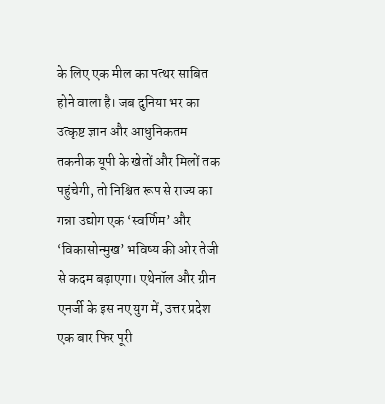के लिए एक मील का पत्थर साबित होने वाला है। जब दुनिया भर का उत्कृष्ट ज्ञान और आधुनिकतम तकनीक यूपी के खेतों और मिलों तक पहुंचेगी, तो निश्चित रूप से राज्य का गन्ना उद्योग एक ‘स्वर्णिम’ और ‘विकासोन्मुख’ भविष्य की ओर तेजी से कदम बढ़ाएगा। एथेनॉल और ग्रीन एनर्जी के इस नए युग में, उत्तर प्रदेश एक बार फिर पूरी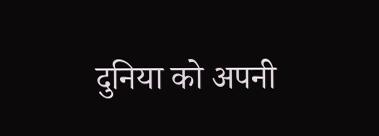दुनिया को अपनी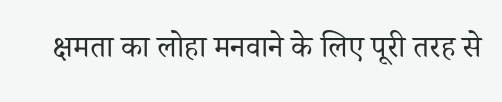क्षमता का लोहा मनवाने के लिए पूरी तरह से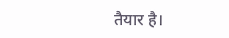तैयार है।